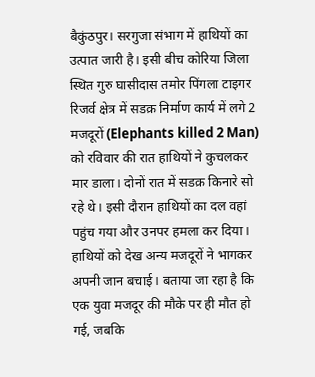बैकुंठपुर। सरगुजा संभाग में हाथियों का उत्पात जारी है। इसी बीच कोरिया जिला स्थित गुरु घासीदास तमोर पिंगला टाइगर रिजर्व क्षेत्र में सडक़ निर्माण कार्य में लगे 2 मजदूरों (Elephants killed 2 Man) को रविवार की रात हाथियों ने कुचलकर मार डाला। दोनों रात में सडक़ किनारे सो रहे थे। इसी दौरान हाथियों का दल वहां पहुंच गया और उनपर हमला कर दिया। हाथियों को देख अन्य मजदूरों ने भागकर अपनी जान बचाई। बताया जा रहा है कि एक युवा मजदूर की मौके पर ही मौत हो गई, जबकि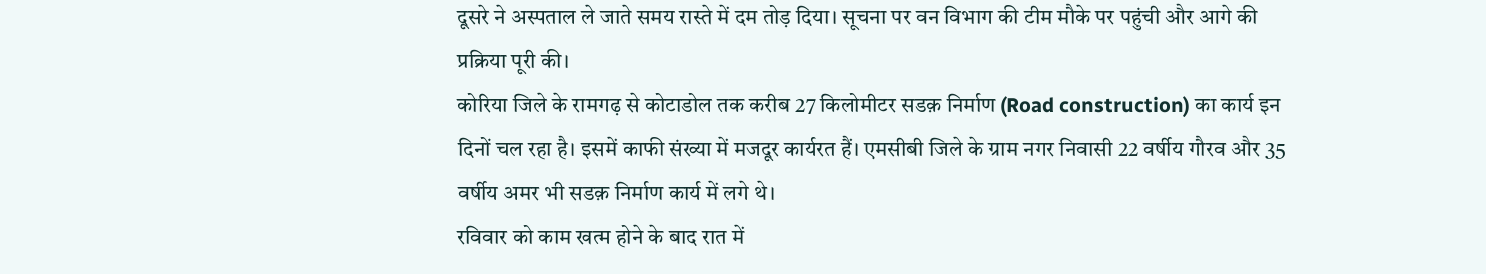दूसरे ने अस्पताल ले जाते समय रास्ते में दम तोड़ दिया। सूचना पर वन विभाग की टीम मौके पर पहुंची और आगे की प्रक्रिया पूरी की।
कोरिया जिले के रामगढ़ से कोटाडोल तक करीब 27 किलोमीटर सडक़ निर्माण (Road construction) का कार्य इन दिनों चल रहा है। इसमें काफी संख्या में मजदूर कार्यरत हैं। एमसीबी जिले के ग्राम नगर निवासी 22 वर्षीय गौरव और 35 वर्षीय अमर भी सडक़ निर्माण कार्य में लगे थे।
रविवार को काम खत्म होने के बाद रात में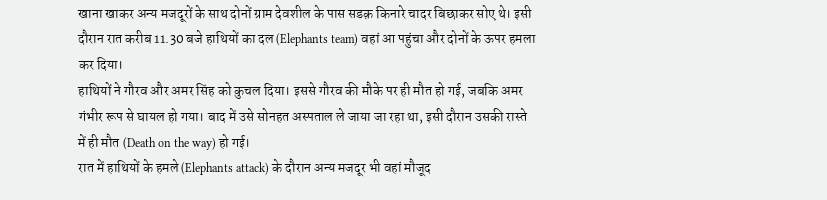खाना खाकर अन्य मजदूरों के साथ दोनों ग्राम देवशील के पास सडक़ किनारे चादर बिछाकर सोए थे। इसी दौरान रात करीब 11.30 बजे हाथियों का दल (Elephants team) वहां आ पहुंचा और दोनों के ऊपर हमला कर दिया।
हाथियों ने गौरव और अमर सिंह को कुचल दिया। इससे गौरव की मौके पर ही मौत हो गई, जबकि अमर गंभीर रूप से घायल हो गया। बाद में उसे सोनहत अस्पताल ले जाया जा रहा था, इसी दौरान उसकी रास्ते में ही मौत (Death on the way) हो गई।
रात में हाथियों के हमले (Elephants attack) के दौरान अन्य मजदूर भी वहां मौजूद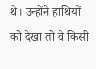थे। उन्होंने हाथियों को देखा तो वे किसी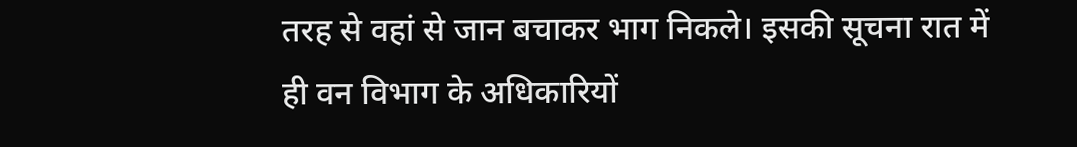तरह से वहां से जान बचाकर भाग निकले। इसकी सूचना रात में ही वन विभाग के अधिकारियों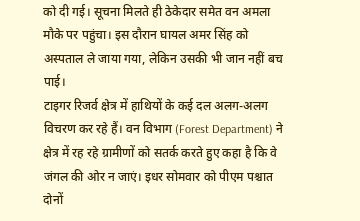को दी गई। सूचना मिलते ही ठेकेदार समेत वन अमला मौके पर पहुंचा। इस दौरान घायल अमर सिंह को अस्पताल ले जाया गया, लेकिन उसकी भी जान नहीं बच पाई।
टाइगर रिजर्व क्षेत्र में हाथियों के कई दल अलग-अलग विचरण कर रहे हैं। वन विभाग (Forest Department) ने क्षेत्र में रह रहे ग्रामीणों को सतर्क करते हुए कहा है कि वे जंगल की ओर न जाएं। इधर सोमवार को पीएम पश्चात दोनों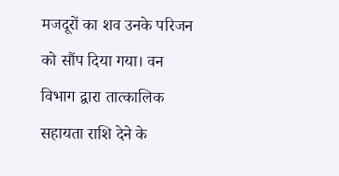मजदूरों का शव उनके परिजन को सौंप दिया गया। वन विभाग द्वारा तात्कालिक सहायता राशि देने के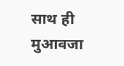साथ ही मुआवजा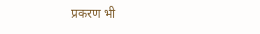प्रकरण भी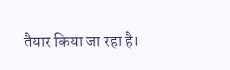तैयार किया जा रहा है।